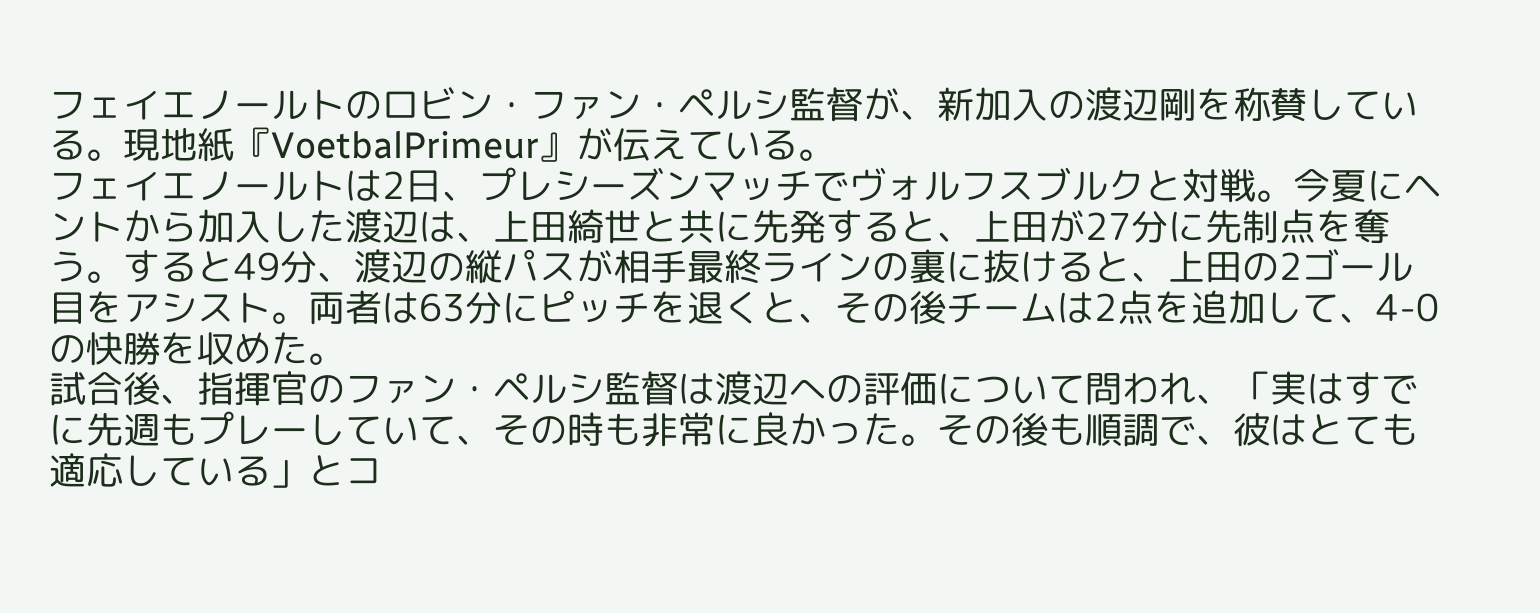フェイエノールトのロビン・ファン・ペルシ監督が、新加入の渡辺剛を称賛している。現地紙『VoetbalPrimeur』が伝えている。
フェイエノールトは2日、プレシーズンマッチでヴォルフスブルクと対戦。今夏にヘントから加入した渡辺は、上田綺世と共に先発すると、上田が27分に先制点を奪う。すると49分、渡辺の縦パスが相手最終ラインの裏に抜けると、上田の2ゴール目をアシスト。両者は63分にピッチを退くと、その後チームは2点を追加して、4-0の快勝を収めた。
試合後、指揮官のファン・ペルシ監督は渡辺への評価について問われ、「実はすでに先週もプレーしていて、その時も非常に良かった。その後も順調で、彼はとても適応している」とコ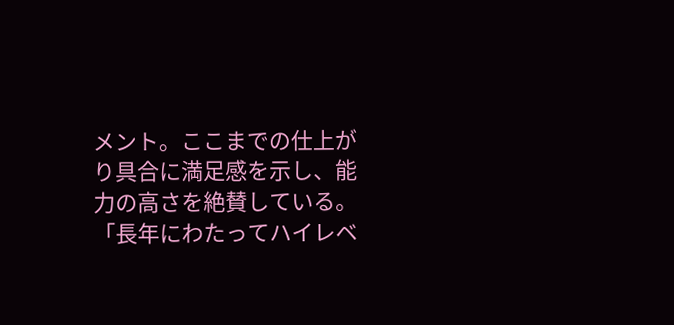メント。ここまでの仕上がり具合に満足感を示し、能力の高さを絶賛している。
「長年にわたってハイレベ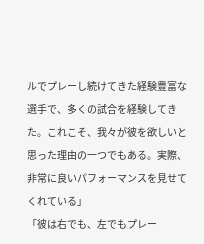ルでプレーし続けてきた経験豊富な選手で、多くの試合を経験してきた。これこそ、我々が彼を欲しいと思った理由の一つでもある。実際、非常に良いパフォーマンスを見せてくれている」
「彼は右でも、左でもプレー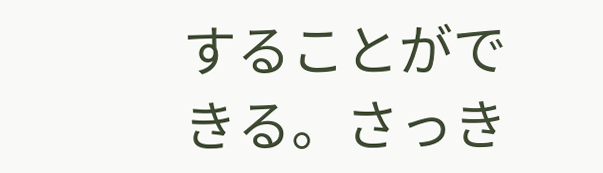することができる。さっき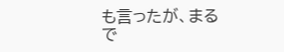も言ったが、まるで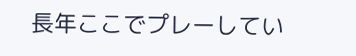長年ここでプレーしてい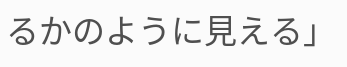るかのように見える」